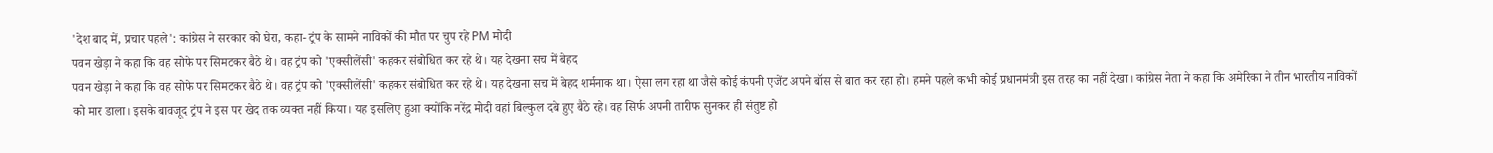'देश बाद में, प्रचार पहले': कांग्रेस ने सरकार को घेरा, कहा- ट्रंप के सामने नाविकों की मौत पर चुप रहे PM मोदी
पवन खेड़ा ने कहा कि वह सोफे पर सिमटकर बैठे थे। वह ट्रंप को 'एक्सीलेंसी' कहकर संबोधित कर रहे थे। यह देखना सच में बेहद
पवन खेड़ा ने कहा कि वह सोफे पर सिमटकर बैठे थे। वह ट्रंप को 'एक्सीलेंसी' कहकर संबोधित कर रहे थे। यह देखना सच में बेहद शर्मनाक था। ऐसा लग रहा था जैसे कोई कंपनी एजेंट अपने बॉस से बात कर रहा हो। हमने पहले कभी कोई प्रधानमंत्री इस तरह का नहीं देखा। कांग्रेस नेता ने कहा कि अमेरिका ने तीन भारतीय नाविकों को मार डाला। इसके बावजूद ट्रंप ने इस पर खेद तक व्यक्त नहीं किया। यह इसलिए हुआ क्योंकि नरेंद्र मोदी वहां बिल्कुल दबे हुए बैठे रहे। वह सिर्फ अपनी तारीफ सुनकर ही संतुष्ट हो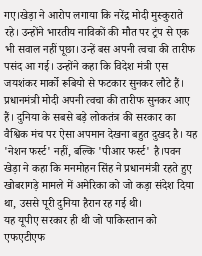गए।खेड़ा ने आरोप लगाया कि नरेंद्र मोदी मुस्कुराते रहे। उन्होंने भारतीय नाविकों की मौत पर ट्रंप से एक भी सवाल नहीं पूछा। उन्हें बस अपनी त्वचा की तारीफ पसंद आ गई। उन्होंने कहा कि विदेश मंत्री एस जयशंकर मार्को रूबियो से फटकार सुनकर लौटे हैं। प्रधानमंत्री मोदी अपनी त्वचा की तारीफ सुनकर आए हैं। दुनिया के सबसे बड़े लोकतंत्र की सरकार का वैश्विक मंच पर ऐसा अपमान देखना बहुत दुखद है। यह 'नेशन फर्स्ट' नहीं, बल्कि 'पीआर फर्स्ट' है।पवन खेड़ा ने कहा कि मनमोहन सिंह ने प्रधानमंत्री रहते हुए खोबरागड़े मामले में अमेरिका को जो कड़ा संदेश दिया था, उससे पूरी दुनिया हैरान रह गई थी।
यह यूपीए सरकार ही थी जो पाकिस्तान को एफएटीएफ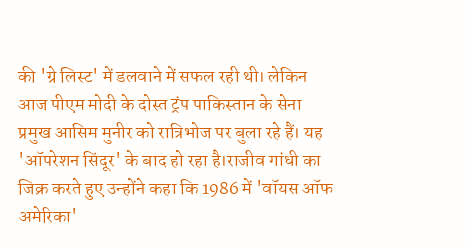की 'ग्रे लिस्ट' में डलवाने में सफल रही थी। लेकिन आज पीएम मोदी के दोस्त ट्रंप पाकिस्तान के सेना प्रमुख आसिम मुनीर को रात्रिभोज पर बुला रहे हैं। यह 'ऑपरेशन सिंदूर' के बाद हो रहा है।राजीव गांधी का जिक्र करते हुए उन्होंने कहा कि 1986 में 'वॉयस ऑफ अमेरिका'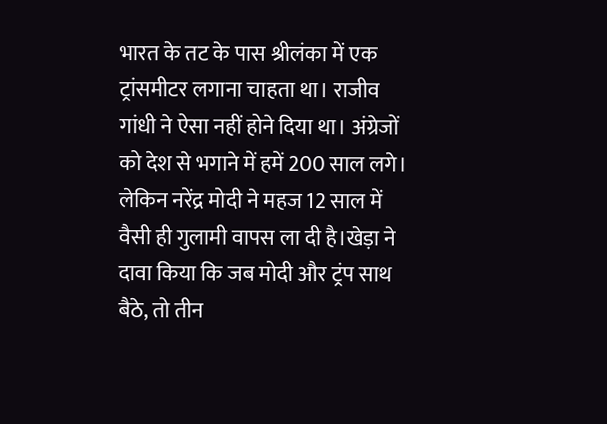भारत के तट के पास श्रीलंका में एक ट्रांसमीटर लगाना चाहता था। राजीव गांधी ने ऐसा नहीं होने दिया था। अंग्रेजों को देश से भगाने में हमें 200 साल लगे। लेकिन नरेंद्र मोदी ने महज 12 साल में वैसी ही गुलामी वापस ला दी है।खेड़ा ने दावा किया कि जब मोदी और ट्रंप साथ बैठे, तो तीन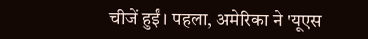चीजें हुईं। पहला, अमेरिका ने 'यूएस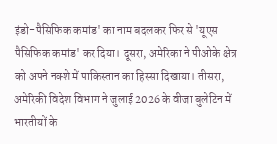इंडो-पैसिफिक कमांड' का नाम बदलकर फिर से 'यूएस पैसिफिक कमांड' कर दिया। दूसरा, अमेरिका ने पीओके क्षेत्र को अपने नक्शे में पाकिस्तान का हिस्सा दिखाया। तीसरा, अमेरिकी विदेश विभाग ने जुलाई 2026 के वीजा बुलेटिन में भारतीयों के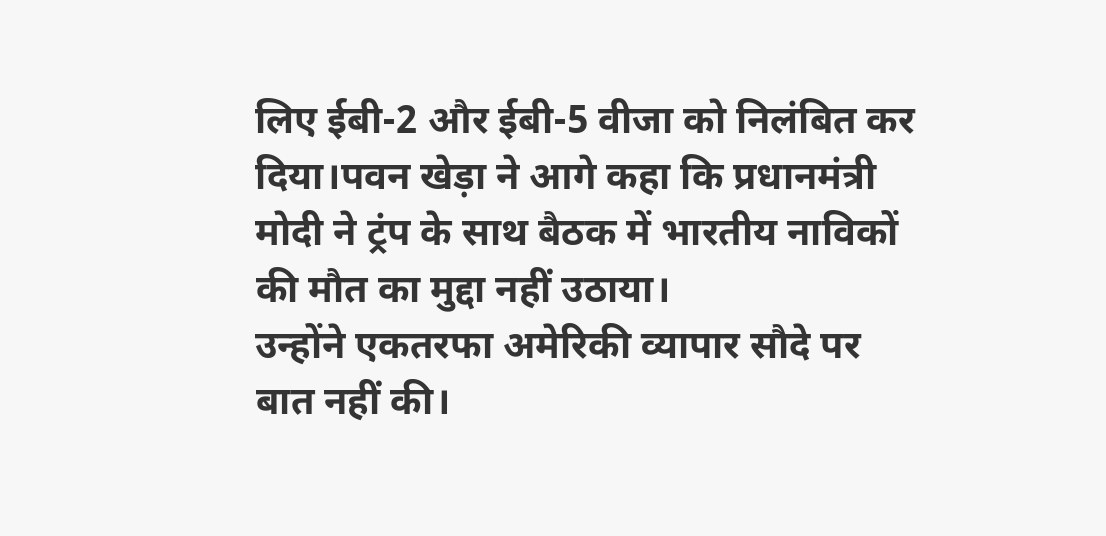लिए ईबी-2 और ईबी-5 वीजा को निलंबित कर दिया।पवन खेड़ा ने आगे कहा कि प्रधानमंत्री मोदी ने ट्रंप के साथ बैठक में भारतीय नाविकों की मौत का मुद्दा नहीं उठाया।
उन्होंने एकतरफा अमेरिकी व्यापार सौदे पर बात नहीं की।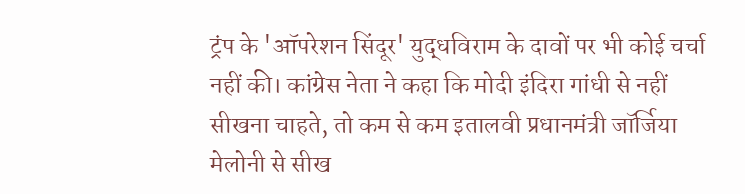ट्रंप के 'ऑपरेशन सिंदूर' युद्धविराम के दावों पर भी कोई चर्चा नहीं की। कांग्रेस नेता ने कहा कि मोदी इंदिरा गांधी से नहीं सीखना चाहते, तो कम से कम इतालवी प्रधानमंत्री जॉर्जिया मेलोनी से सीख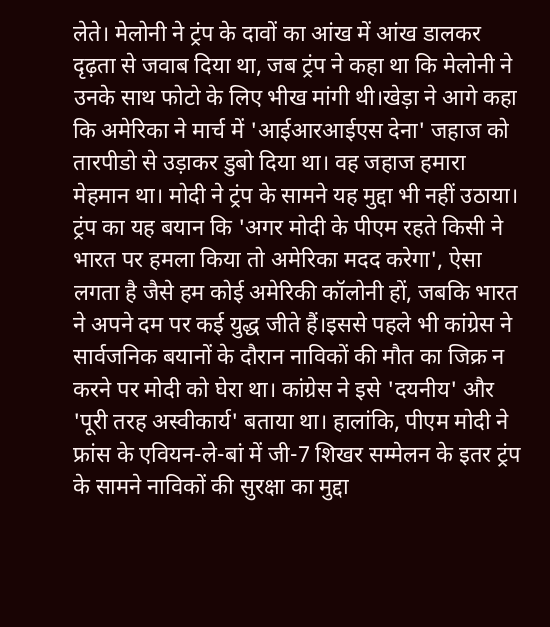लेते। मेलोनी ने ट्रंप के दावों का आंख में आंख डालकर दृढ़ता से जवाब दिया था, जब ट्रंप ने कहा था कि मेलोनी ने उनके साथ फोटो के लिए भीख मांगी थी।खेड़ा ने आगे कहा कि अमेरिका ने मार्च में 'आईआरआईएस देना' जहाज को तारपीडो से उड़ाकर डुबो दिया था। वह जहाज हमारा मेहमान था। मोदी ने ट्रंप के सामने यह मुद्दा भी नहीं उठाया। ट्रंप का यह बयान कि 'अगर मोदी के पीएम रहते किसी ने भारत पर हमला किया तो अमेरिका मदद करेगा', ऐसा लगता है जैसे हम कोई अमेरिकी कॉलोनी हों, जबकि भारत ने अपने दम पर कई युद्ध जीते हैं।इससे पहले भी कांग्रेस ने सार्वजनिक बयानों के दौरान नाविकों की मौत का जिक्र न करने पर मोदी को घेरा था। कांग्रेस ने इसे 'दयनीय' और 'पूरी तरह अस्वीकार्य' बताया था। हालांकि, पीएम मोदी ने फ्रांस के एवियन-ले-बां में जी-7 शिखर सम्मेलन के इतर ट्रंप के सामने नाविकों की सुरक्षा का मुद्दा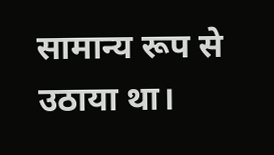सामान्य रूप से उठाया था।